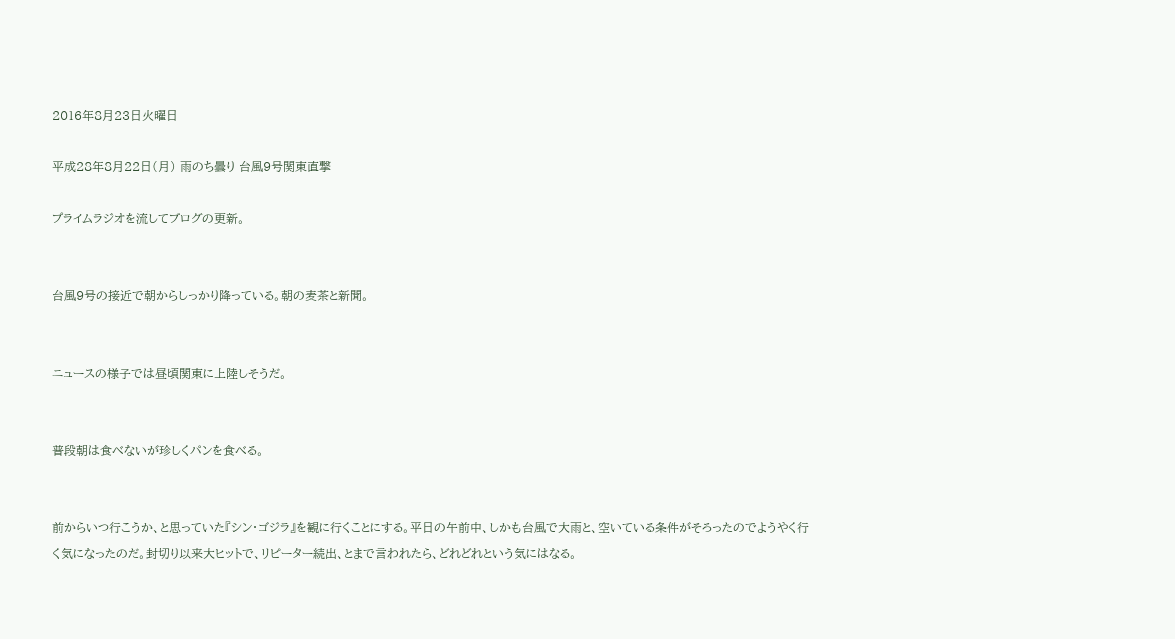2016年8月23日火曜日

平成28年8月22日(月) 雨のち曇り 台風9号関東直撃

プライムラジオを流してブログの更新。


台風9号の接近で朝からしっかり降っている。朝の麦茶と新聞。


ニュースの様子では昼頃関東に上陸しそうだ。


普段朝は食べないが珍しくパンを食べる。


前からいつ行こうか、と思っていた『シン・ゴジラ』を観に行くことにする。平日の午前中、しかも台風で大雨と、空いている条件がそろったのでようやく行く気になったのだ。封切り以来大ヒットで、リピーター続出、とまで言われたら、どれどれという気にはなる。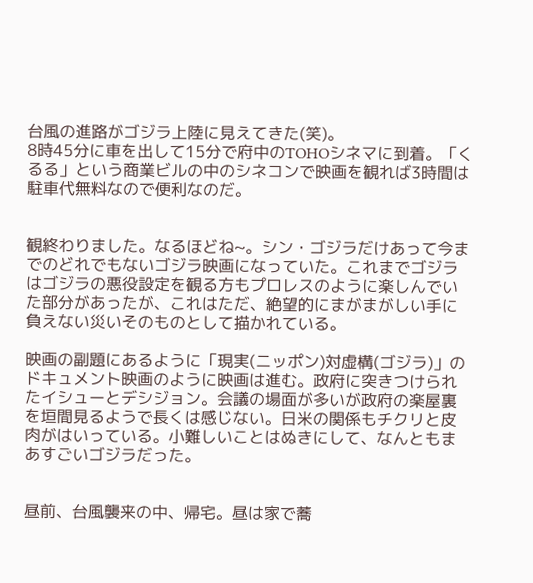台風の進路がゴジラ上陸に見えてきた(笑)。
8時45分に車を出して15分で府中のTOHOシネマに到着。「くるる」という商業ビルの中のシネコンで映画を観れば3時間は駐車代無料なので便利なのだ。


観終わりました。なるほどね~。シン・ゴジラだけあって今までのどれでもないゴジラ映画になっていた。これまでゴジラはゴジラの悪役設定を観る方もプロレスのように楽しんでいた部分があったが、これはただ、絶望的にまがまがしい手に負えない災いそのものとして描かれている。

映画の副題にあるように「現実(ニッポン)対虚構(ゴジラ)」のドキュメント映画のように映画は進む。政府に突きつけられたイシューとデシジョン。会議の場面が多いが政府の楽屋裏を垣間見るようで長くは感じない。日米の関係もチクリと皮肉がはいっている。小難しいことはぬきにして、なんともまあすごいゴジラだった。


昼前、台風襲来の中、帰宅。昼は家で蕎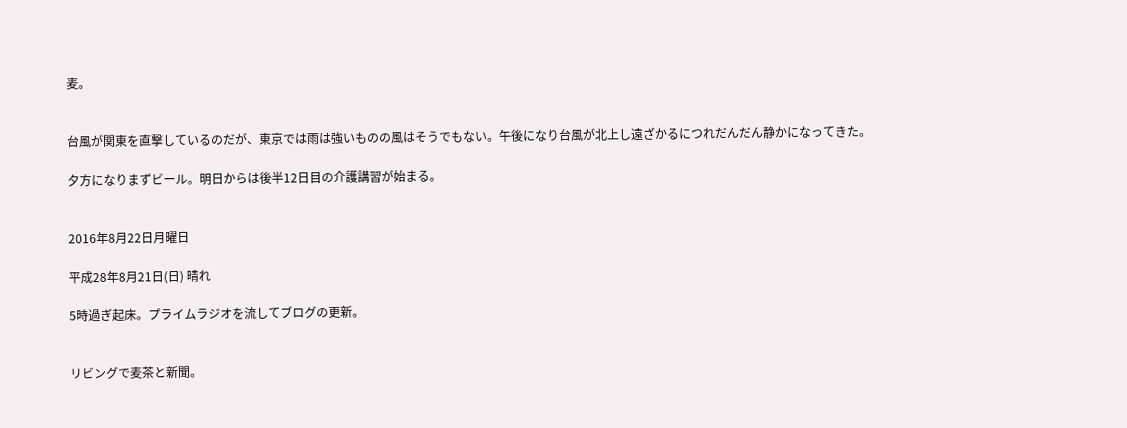麦。


台風が関東を直撃しているのだが、東京では雨は強いものの風はそうでもない。午後になり台風が北上し遠ざかるにつれだんだん静かになってきた。

夕方になりまずビール。明日からは後半12日目の介護講習が始まる。


2016年8月22日月曜日

平成28年8月21日(日) 晴れ

5時過ぎ起床。プライムラジオを流してブログの更新。


リビングで麦茶と新聞。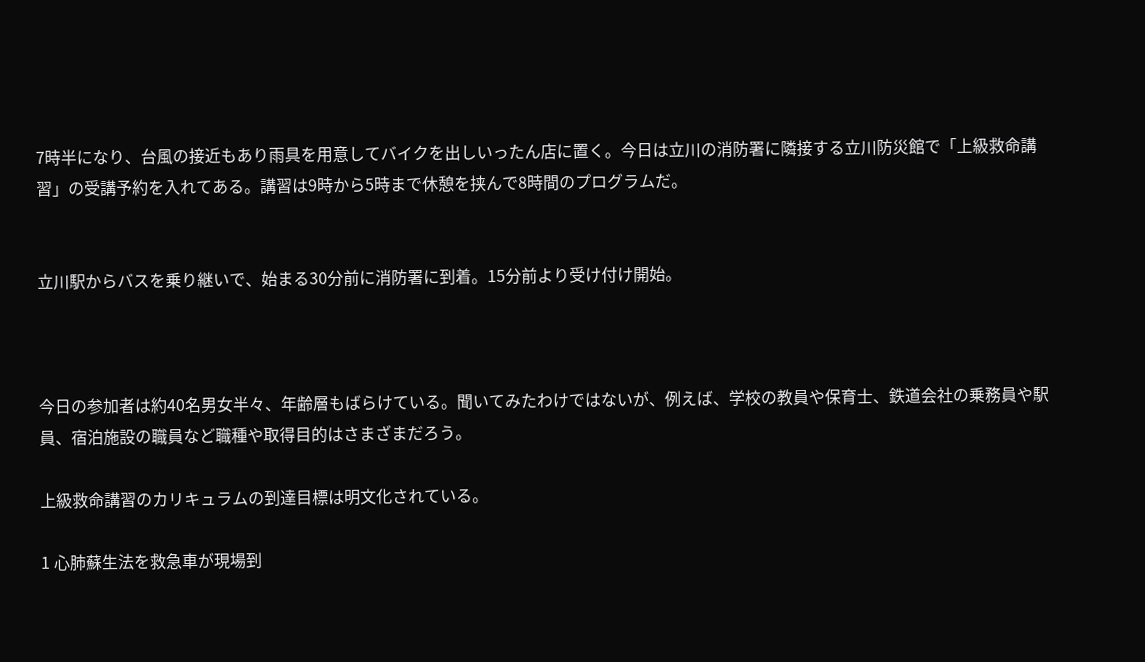7時半になり、台風の接近もあり雨具を用意してバイクを出しいったん店に置く。今日は立川の消防署に隣接する立川防災館で「上級救命講習」の受講予約を入れてある。講習は9時から5時まで休憩を挟んで8時間のプログラムだ。


立川駅からバスを乗り継いで、始まる30分前に消防署に到着。15分前より受け付け開始。



今日の参加者は約40名男女半々、年齢層もばらけている。聞いてみたわけではないが、例えば、学校の教員や保育士、鉄道会社の乗務員や駅員、宿泊施設の職員など職種や取得目的はさまざまだろう。

上級救命講習のカリキュラムの到達目標は明文化されている。

1 心肺蘇生法を救急車が現場到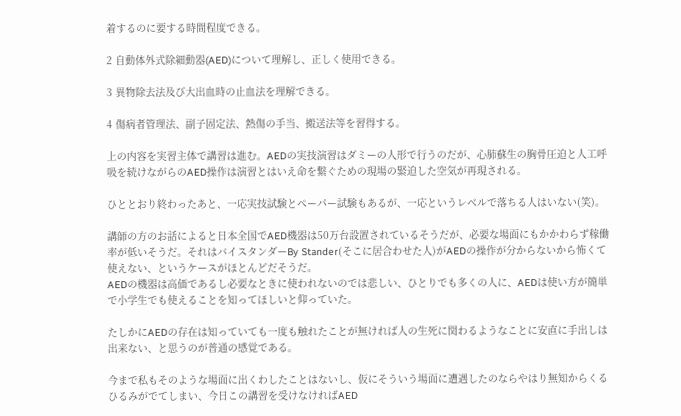着するのに要する時間程度できる。

2 自動体外式除細動器(AED)について理解し、正しく使用できる。

3 異物除去法及び大出血時の止血法を理解できる。

4 傷病者管理法、副子固定法、熱傷の手当、搬送法等を習得する。

上の内容を実習主体で講習は進む。AEDの実技演習はダミーの人形で行うのだが、心肺蘇生の胸骨圧迫と人工呼吸を続けながらのAED操作は演習とはいえ命を繋ぐための現場の緊迫した空気が再現される。

ひととおり終わったあと、一応実技試験とペーパー試験もあるが、一応というレベルで落ちる人はいない(笑)。

講師の方のお話によると日本全国でAED機器は50万台設置されているそうだが、必要な場面にもかかわらず稼働率が低いそうだ。それはバイスタンダーBy Stander(そこに居合わせた人)がAEDの操作が分からないから怖くて使えない、というケースがほとんどだそうだ。
AEDの機器は高価であるし必要なときに使われないのでは悲しい、ひとりでも多くの人に、AEDは使い方が簡単で小学生でも使えることを知ってほしいと仰っていた。

たしかにAEDの存在は知っていても一度も触れたことが無ければ人の生死に関わるようなことに安直に手出しは出来ない、と思うのが普通の感覚である。

今まで私もそのような場面に出くわしたことはないし、仮にそういう場面に遭遇したのならやはり無知からくるひるみがでてしまい、今日この講習を受けなければAED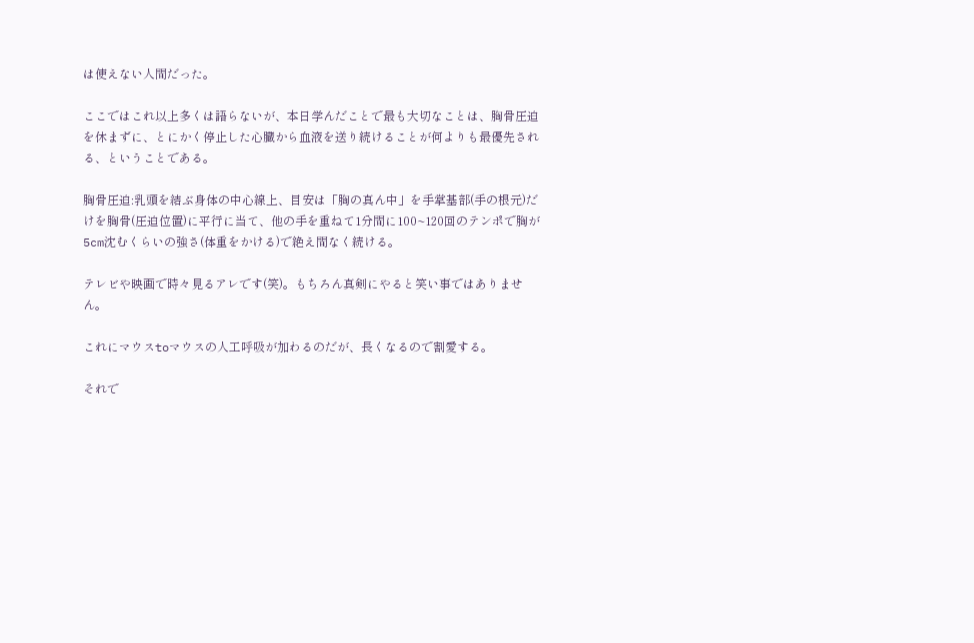は使えない人間だった。

ここではこれ以上多くは語らないが、本日学んだことで最も大切なことは、胸骨圧迫を休まずに、とにかく停止した心臓から血液を送り続けることが何よりも最優先される、ということである。

胸骨圧迫:乳頭を結ぶ身体の中心線上、目安は「胸の真ん中」を手掌基部(手の根元)だけを胸骨(圧迫位置)に平行に当て、他の手を重ねて1分間に100~120回のテンポで胸が5cm沈むくらいの強さ(体重をかける)で絶え間なく続ける。

テレビや映画で時々見るアレです(笑)。もちろん真剣にやると笑い事ではありません。

これにマウスtoマウスの人工呼吸が加わるのだが、長くなるので割愛する。

それで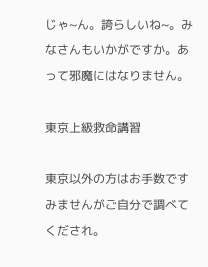じゃ~ん。誇らしいね~。みなさんもいかがですか。あって邪魔にはなりません。

東京上級救命講習

東京以外の方はお手数ですみませんがご自分で調べてくだされ。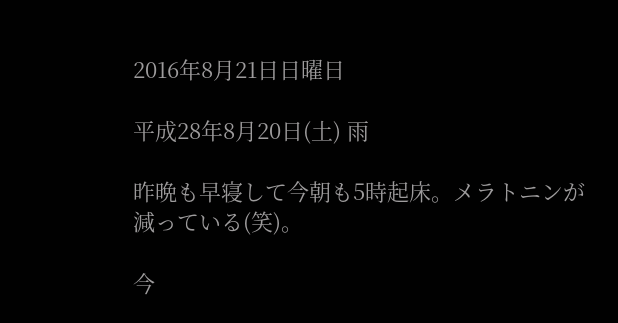2016年8月21日日曜日

平成28年8月20日(土) 雨

昨晩も早寝して今朝も5時起床。メラトニンが減っている(笑)。

今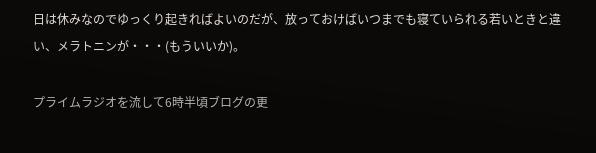日は休みなのでゆっくり起きればよいのだが、放っておけばいつまでも寝ていられる若いときと違い、メラトニンが・・・(もういいか)。

プライムラジオを流して6時半頃ブログの更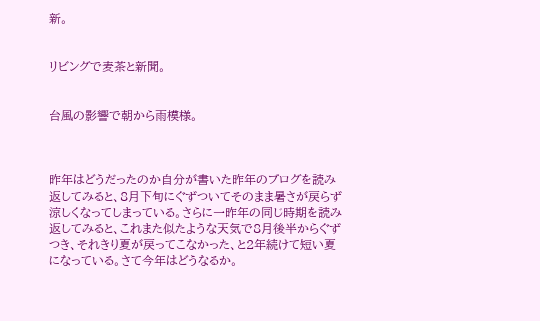新。


リビングで麦茶と新聞。


台風の影響で朝から雨模様。



昨年はどうだったのか自分が書いた昨年のブログを読み返してみると、8月下旬にぐずついてそのまま暑さが戻らず涼しくなってしまっている。さらに一昨年の同じ時期を読み返してみると、これまた似たような天気で8月後半からぐずつき、それきり夏が戻ってこなかった、と2年続けて短い夏になっている。さて今年はどうなるか。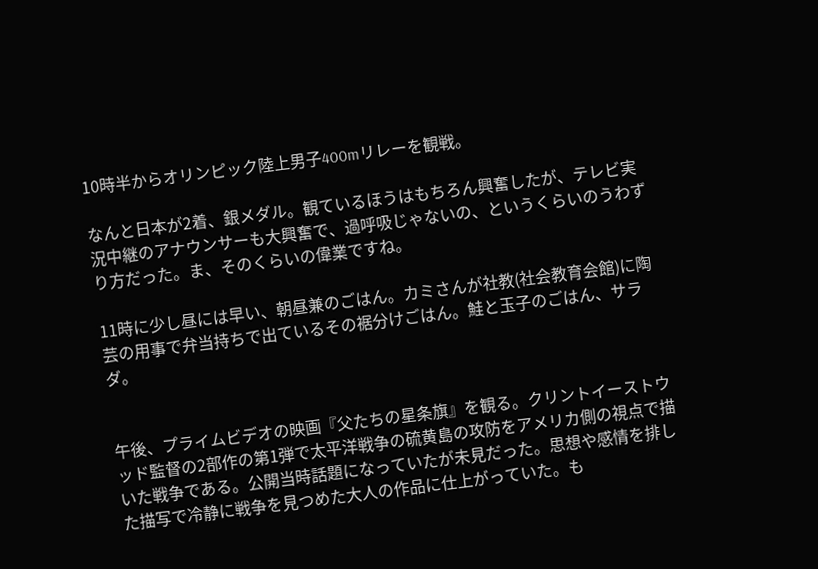10時半からオリンピック陸上男子400mリレーを観戦。

なんと日本が2着、銀メダル。観ているほうはもちろん興奮したが、テレビ実況中継のアナウンサーも大興奮で、過呼吸じゃないの、というくらいのうわずり方だった。ま、そのくらいの偉業ですね。

11時に少し昼には早い、朝昼兼のごはん。カミさんが社教(社会教育会館)に陶芸の用事で弁当持ちで出ているその裾分けごはん。鮭と玉子のごはん、サラダ。


午後、プライムビデオの映画『父たちの星条旗』を観る。クリントイーストウッド監督の2部作の第1弾で太平洋戦争の硫黄島の攻防をアメリカ側の視点で描いた戦争である。公開当時話題になっていたが未見だった。思想や感情を排した描写で冷静に戦争を見つめた大人の作品に仕上がっていた。も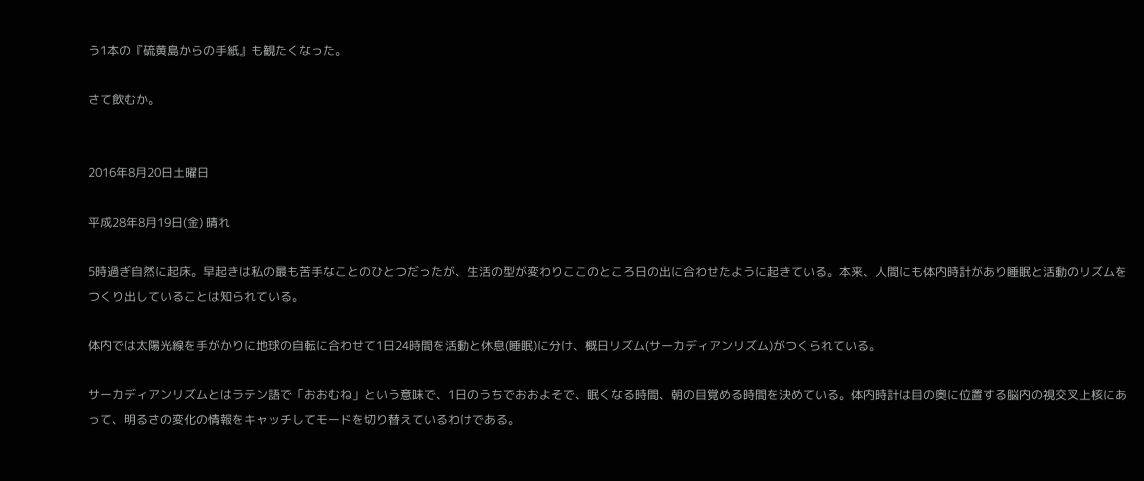う1本の『硫黄島からの手紙』も観たくなった。

さて飲むか。


2016年8月20日土曜日

平成28年8月19日(金) 晴れ

5時過ぎ自然に起床。早起きは私の最も苦手なことのひとつだったが、生活の型が変わりここのところ日の出に合わせたように起きている。本来、人間にも体内時計があり睡眠と活動のリズムをつくり出していることは知られている。

体内では太陽光線を手がかりに地球の自転に合わせて1日24時間を活動と休息(睡眠)に分け、概日リズム(サーカディアンリズム)がつくられている。

サーカディアンリズムとはラテン語で「おおむね」という意味で、1日のうちでおおよそで、眠くなる時間、朝の目覚める時間を決めている。体内時計は目の奥に位置する脳内の視交叉上核にあって、明るさの変化の情報をキャッチしてモードを切り替えているわけである。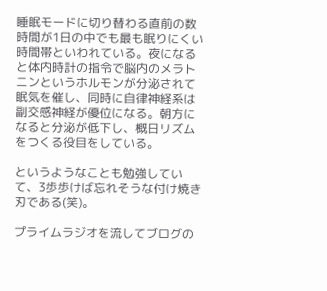睡眠モードに切り替わる直前の数時間が1日の中でも最も眠りにくい時間帯といわれている。夜になると体内時計の指令で脳内のメラトニンというホルモンが分泌されて眠気を催し、同時に自律神経系は副交感神経が優位になる。朝方になると分泌が低下し、概日リズムをつくる役目をしている。

というようなことも勉強していて、3歩歩けば忘れそうな付け焼き刃である(笑)。

プライムラジオを流してブログの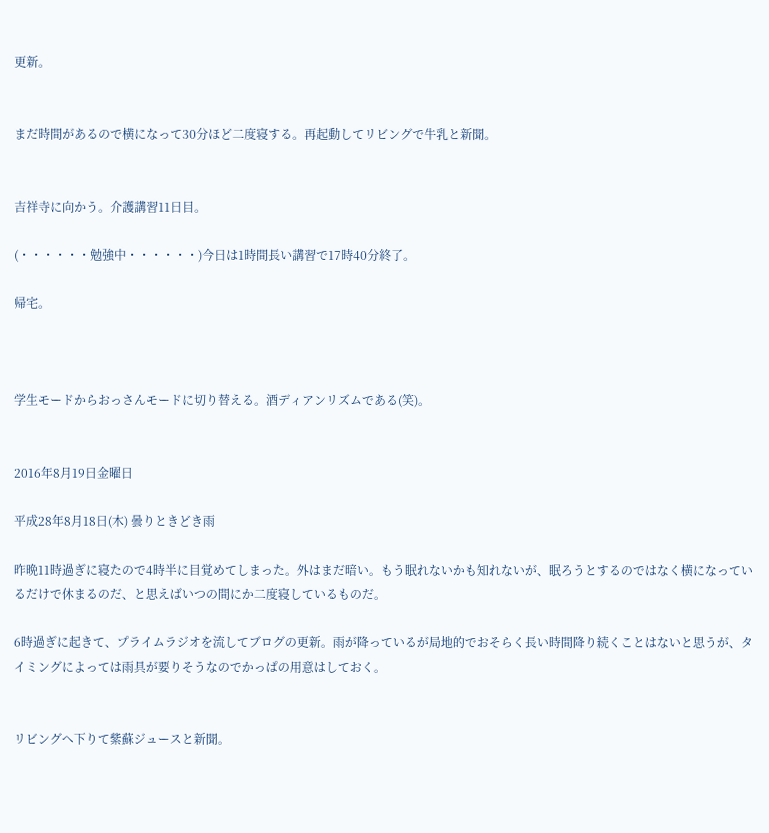更新。


まだ時間があるので横になって30分ほど二度寝する。再起動してリビングで牛乳と新聞。


吉祥寺に向かう。介護講習11日目。

(・・・・・・勉強中・・・・・・)今日は1時間長い講習で17時40分終了。

帰宅。



学生モードからおっさんモードに切り替える。酒ディアンリズムである(笑)。


2016年8月19日金曜日

平成28年8月18日(木) 曇りときどき雨

昨晩11時過ぎに寝たので4時半に目覚めてしまった。外はまだ暗い。もう眠れないかも知れないが、眠ろうとするのではなく横になっているだけで休まるのだ、と思えばいつの間にか二度寝しているものだ。

6時過ぎに起きて、プライムラジオを流してブログの更新。雨が降っているが局地的でおそらく長い時間降り続くことはないと思うが、タイミングによっては雨具が要りそうなのでかっぱの用意はしておく。


リビングへ下りて紫蘇ジュースと新聞。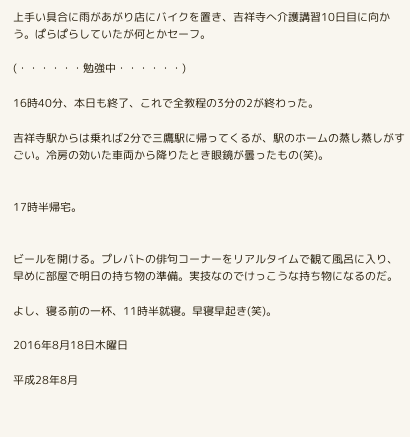上手い具合に雨があがり店にバイクを置き、吉祥寺へ介護講習10日目に向かう。ぱらぱらしていたが何とかセーフ。

(・・・・・・勉強中・・・・・・)

16時40分、本日も終了、これで全教程の3分の2が終わった。

吉祥寺駅からは乗れば2分で三鷹駅に帰ってくるが、駅のホームの蒸し蒸しがすごい。冷房の効いた車両から降りたとき眼鏡が曇ったもの(笑)。


17時半帰宅。


ビールを開ける。プレバトの俳句コーナーをリアルタイムで観て風呂に入り、早めに部屋で明日の持ち物の準備。実技なのでけっこうな持ち物になるのだ。

よし、寝る前の一杯、11時半就寝。早寝早起き(笑)。

2016年8月18日木曜日

平成28年8月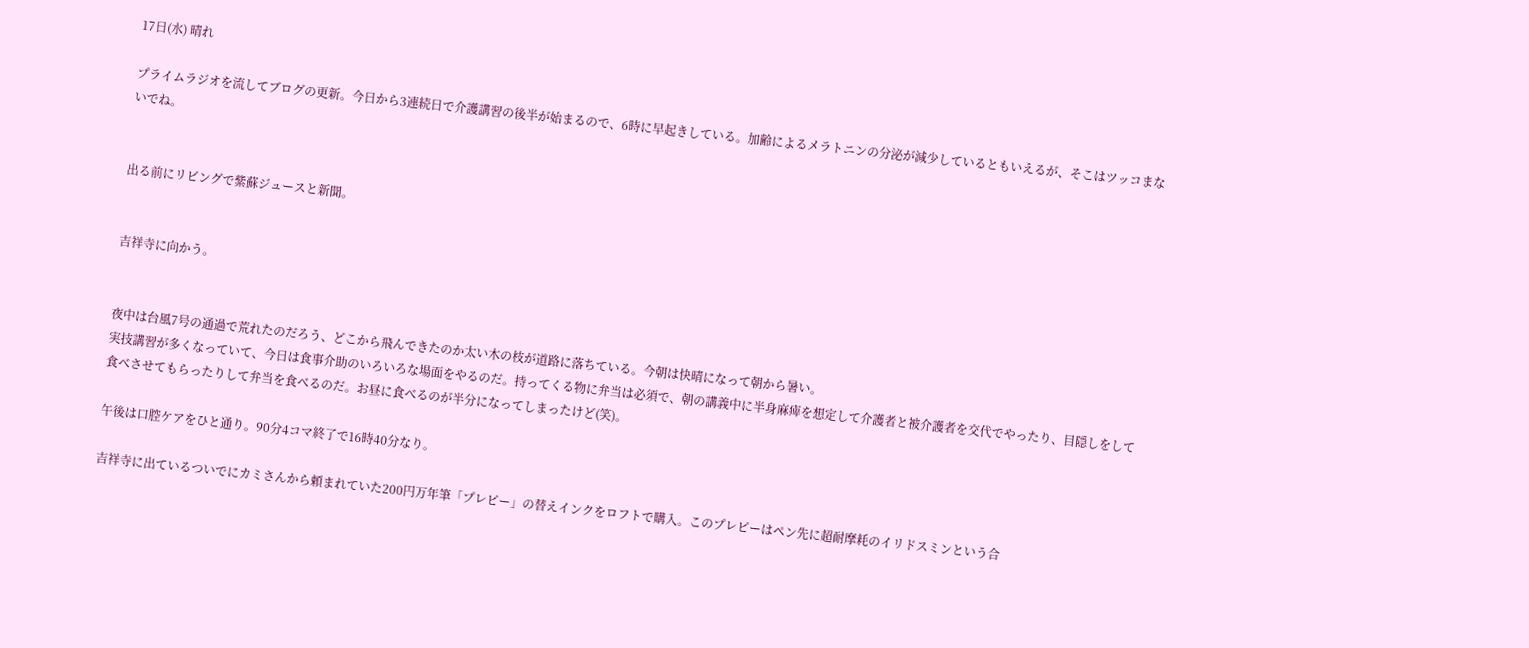17日(水) 晴れ

プライムラジオを流してブログの更新。今日から3連続日で介護講習の後半が始まるので、6時に早起きしている。加齢によるメラトニンの分泌が減少しているともいえるが、そこはツッコまないでね。


出る前にリビングで紫蘇ジュースと新聞。


吉祥寺に向かう。


夜中は台風7号の通過で荒れたのだろう、どこから飛んできたのか太い木の枝が道路に落ちている。今朝は快晴になって朝から暑い。
実技講習が多くなっていて、今日は食事介助のいろいろな場面をやるのだ。持ってくる物に弁当は必須で、朝の講義中に半身麻痺を想定して介護者と被介護者を交代でやったり、目隠しをして食べさせてもらったりして弁当を食べるのだ。お昼に食べるのが半分になってしまったけど(笑)。

午後は口腔ケアをひと通り。90分4コマ終了で16時40分なり。

吉祥寺に出ているついでにカミさんから頼まれていた200円万年筆「プレピー」の替えインクをロフトで購入。このプレピーはペン先に超耐摩耗のイリドスミンという合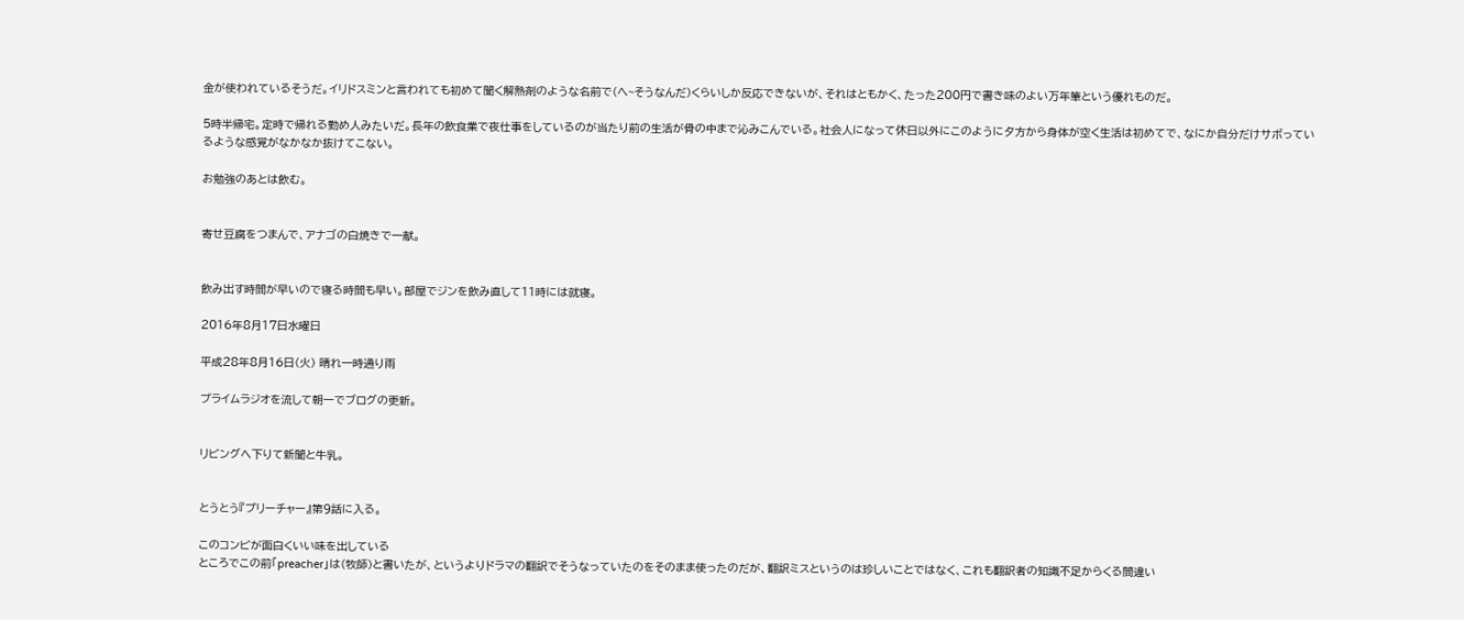金が使われているそうだ。イリドスミンと言われても初めて聞く解熱剤のような名前で(へ~そうなんだ)くらいしか反応できないが、それはともかく、たった200円で書き味のよい万年筆という優れものだ。

5時半帰宅。定時で帰れる勤め人みたいだ。長年の飲食業で夜仕事をしているのが当たり前の生活が骨の中まで沁みこんでいる。社会人になって休日以外にこのように夕方から身体が空く生活は初めてで、なにか自分だけサボっているような感覚がなかなか抜けてこない。

お勉強のあとは飲む。


寄せ豆腐をつまんで、アナゴの白焼きで一献。


飲み出す時間が早いので寝る時間も早い。部屋でジンを飲み直して11時には就寝。

2016年8月17日水曜日

平成28年8月16日(火) 晴れ一時通り雨

プライムラジオを流して朝一でブログの更新。


リビングへ下りて新聞と牛乳。


とうとう『プリーチャー』第9話に入る。

このコンビが面白くいい味を出している
ところでこの前「preacher」は(牧師)と書いたが、というよりドラマの翻訳でそうなっていたのをそのまま使ったのだが、翻訳ミスというのは珍しいことではなく、これも翻訳者の知識不足からくる間違い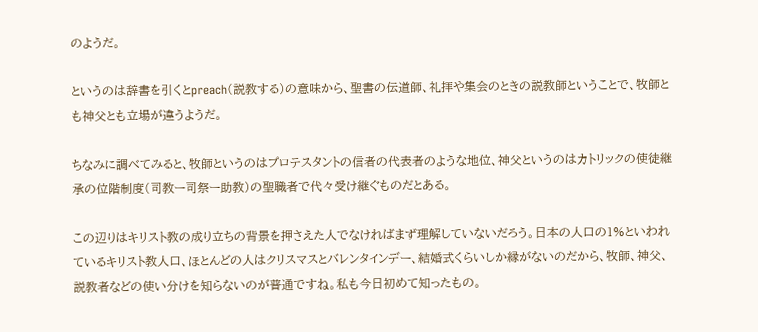のようだ。

というのは辞書を引くとpreach(説教する)の意味から、聖書の伝道師、礼拝や集会のときの説教師ということで、牧師とも神父とも立場が違うようだ。

ちなみに調べてみると、牧師というのはプロテスタントの信者の代表者のような地位、神父というのはカトリックの使徒継承の位階制度(司教ー司祭ー助教)の聖職者で代々受け継ぐものだとある。

この辺りはキリスト教の成り立ちの背景を押さえた人でなければまず理解していないだろう。日本の人口の1%といわれているキリスト教人口、ほとんどの人はクリスマスとバレンタインデー、結婚式くらいしか縁がないのだから、牧師、神父、説教者などの使い分けを知らないのが普通ですね。私も今日初めて知ったもの。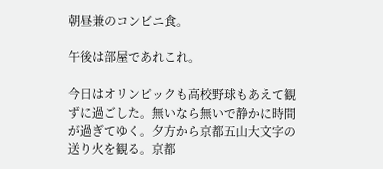朝昼兼のコンビニ食。

午後は部屋であれこれ。

今日はオリンピックも高校野球もあえて観ずに過ごした。無いなら無いで静かに時間が過ぎてゆく。夕方から京都五山大文字の送り火を観る。京都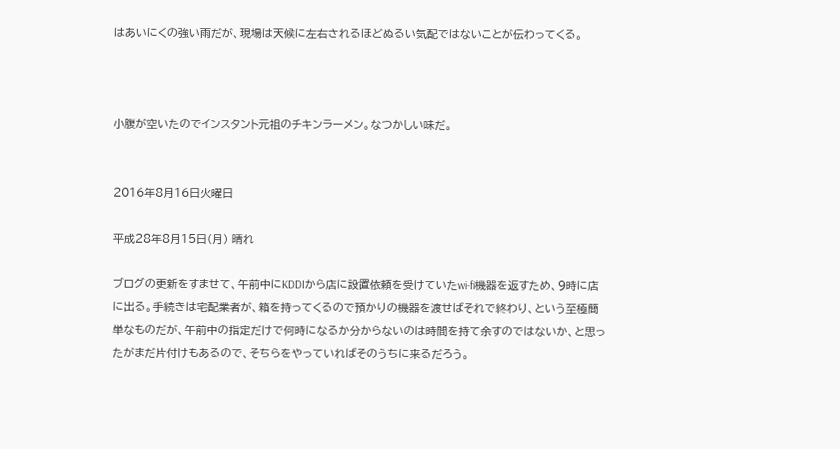はあいにくの強い雨だが、現場は天候に左右されるほどぬるい気配ではないことが伝わってくる。



小腹が空いたのでインスタント元祖のチキンラーメン。なつかしい味だ。


2016年8月16日火曜日

平成28年8月15日(月) 晴れ

ブログの更新をすませて、午前中にKDDIから店に設置依頼を受けていたwi-fi機器を返すため、9時に店に出る。手続きは宅配業者が、箱を持ってくるので預かりの機器を渡せばそれで終わり、という至極簡単なものだが、午前中の指定だけで何時になるか分からないのは時間を持て余すのではないか、と思ったがまだ片付けもあるので、そちらをやっていればそのうちに来るだろう。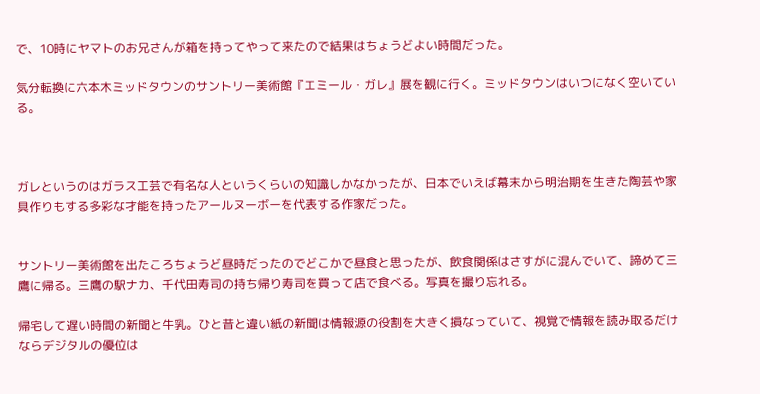で、10時にヤマトのお兄さんが箱を持ってやって来たので結果はちょうどよい時間だった。

気分転換に六本木ミッドタウンのサントリー美術館『エミール・ガレ』展を観に行く。ミッドタウンはいつになく空いている。



ガレというのはガラス工芸で有名な人というくらいの知識しかなかったが、日本でいえば幕末から明治期を生きた陶芸や家具作りもする多彩な才能を持ったアールヌーボーを代表する作家だった。


サントリー美術館を出たころちょうど昼時だったのでどこかで昼食と思ったが、飲食関係はさすがに混んでいて、諦めて三鷹に帰る。三鷹の駅ナカ、千代田寿司の持ち帰り寿司を買って店で食べる。写真を撮り忘れる。

帰宅して遅い時間の新聞と牛乳。ひと昔と違い紙の新聞は情報源の役割を大きく損なっていて、視覚で情報を読み取るだけならデジタルの優位は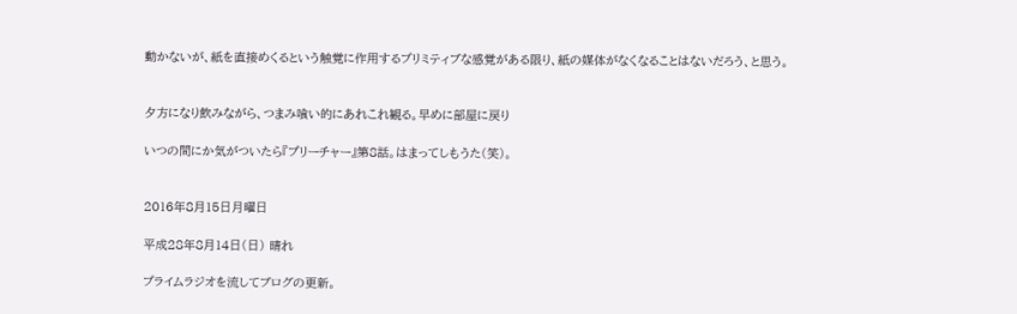動かないが、紙を直接めくるという触覚に作用するプリミティブな感覚がある限り、紙の媒体がなくなることはないだろう、と思う。


夕方になり飲みながら、つまみ喰い的にあれこれ観る。早めに部屋に戻り

いつの間にか気がついたら『プリーチャー』第8話。はまってしもうた(笑)。


2016年8月15日月曜日

平成28年8月14日(日) 晴れ

プライムラジオを流してブログの更新。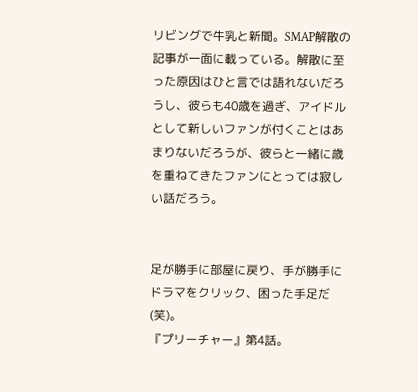リビングで牛乳と新聞。SMAP解散の記事が一面に載っている。解散に至った原因はひと言では語れないだろうし、彼らも40歳を過ぎ、アイドルとして新しいファンが付くことはあまりないだろうが、彼らと一緒に歳を重ねてきたファンにとっては寂しい話だろう。


足が勝手に部屋に戻り、手が勝手にドラマをクリック、困った手足だ(笑)。
『プリーチャー』第4話。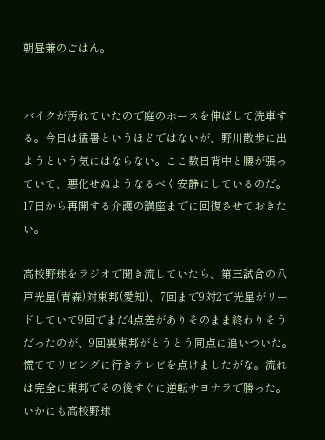朝昼兼のごはん。


バイクが汚れていたので庭のホースを伸ばして洗車する。今日は猛暑というほどではないが、野川散歩に出ようという気にはならない。ここ数日背中と腰が張っていて、悪化せぬようなるべく安静にしているのだ。17日から再開する介護の講座までに回復させておきたい。

高校野球をラジオで聞き流していたら、第三試合の八戸光星(青森)対東邦(愛知)、7回まで9対2で光星がリードしていて9回でまだ4点差がありそのまま終わりそうだったのが、9回裏東邦がとうとう同点に追いついた。慌ててリビングに行きテレビを点けましたがな。流れは完全に東邦でその後すぐに逆転サヨナラで勝った。いかにも高校野球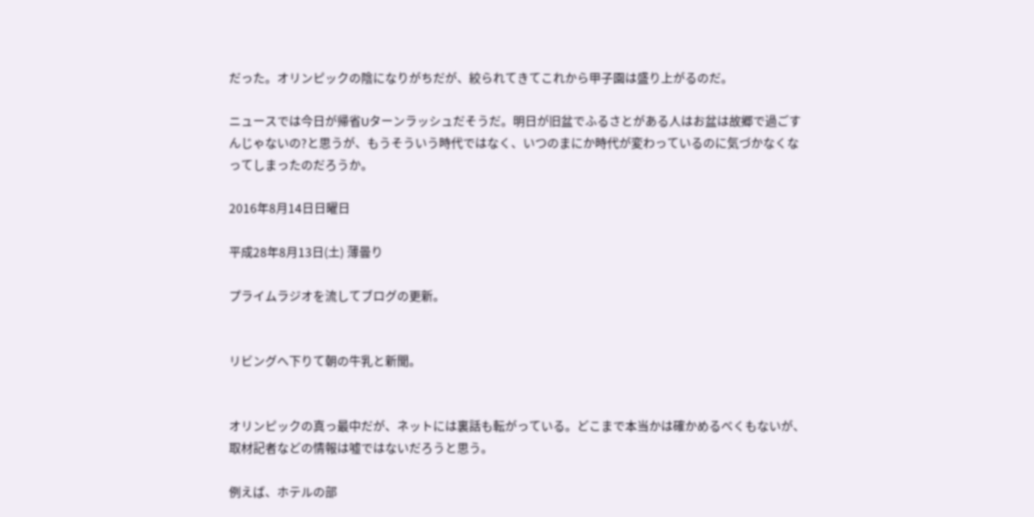だった。オリンピックの陰になりがちだが、絞られてきてこれから甲子園は盛り上がるのだ。

ニュースでは今日が帰省Uターンラッシュだそうだ。明日が旧盆でふるさとがある人はお盆は故郷で過ごすんじゃないの?と思うが、もうそういう時代ではなく、いつのまにか時代が変わっているのに気づかなくなってしまったのだろうか。

2016年8月14日日曜日

平成28年8月13日(土) 薄曇り

プライムラジオを流してブログの更新。


リビングへ下りて朝の牛乳と新聞。


オリンピックの真っ最中だが、ネットには裏話も転がっている。どこまで本当かは確かめるべくもないが、取材記者などの情報は嘘ではないだろうと思う。

例えば、ホテルの部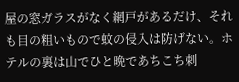屋の窓ガラスがなく網戸があるだけ、それも目の粗いもので蚊の侵入は防げない。ホテルの裏は山でひと晩であちこち刺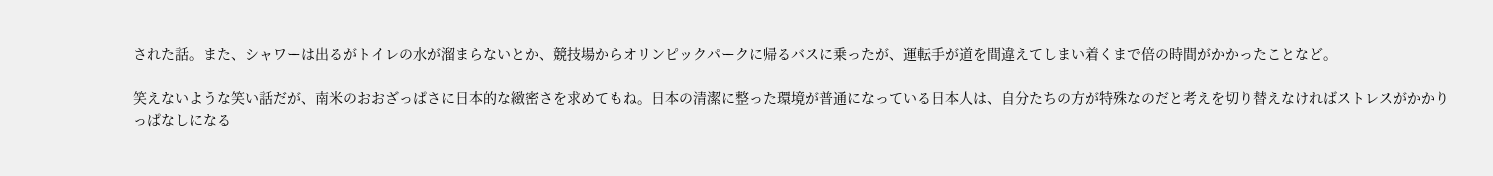された話。また、シャワーは出るがトイレの水が溜まらないとか、競技場からオリンピックパークに帰るバスに乗ったが、運転手が道を間違えてしまい着くまで倍の時間がかかったことなど。

笑えないような笑い話だが、南米のおおざっぱさに日本的な緻密さを求めてもね。日本の清潔に整った環境が普通になっている日本人は、自分たちの方が特殊なのだと考えを切り替えなければストレスがかかりっぱなしになる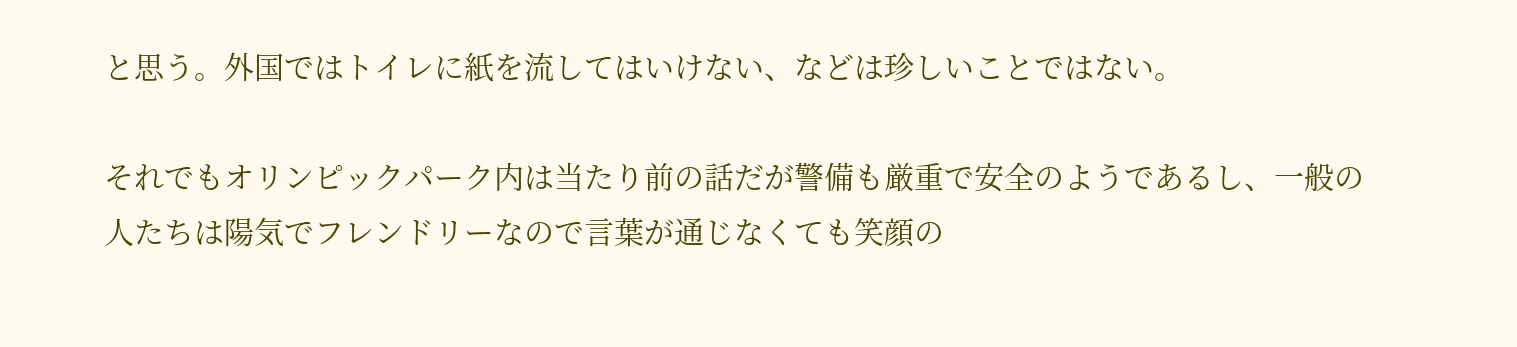と思う。外国ではトイレに紙を流してはいけない、などは珍しいことではない。

それでもオリンピックパーク内は当たり前の話だが警備も厳重で安全のようであるし、一般の人たちは陽気でフレンドリーなので言葉が通じなくても笑顔の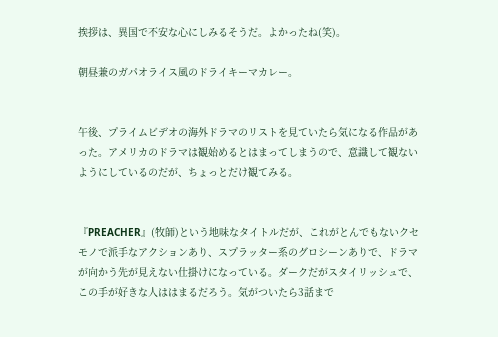挨拶は、異国で不安な心にしみるそうだ。よかったね(笑)。

朝昼兼のガパオライス風のドライキーマカレー。


午後、プライムビデオの海外ドラマのリストを見ていたら気になる作品があった。アメリカのドラマは観始めるとはまってしまうので、意識して観ないようにしているのだが、ちょっとだけ観てみる。


『PREACHER』(牧師)という地味なタイトルだが、これがとんでもないクセモノで派手なアクションあり、スプラッター系のグロシーンありで、ドラマが向かう先が見えない仕掛けになっている。ダークだがスタイリッシュで、この手が好きな人ははまるだろう。気がついたら3話まで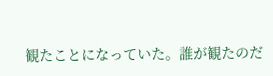観たことになっていた。誰が観たのだ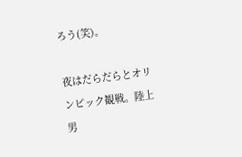ろう(笑)。

夜はだらだらとオリンピック観戦。陸上男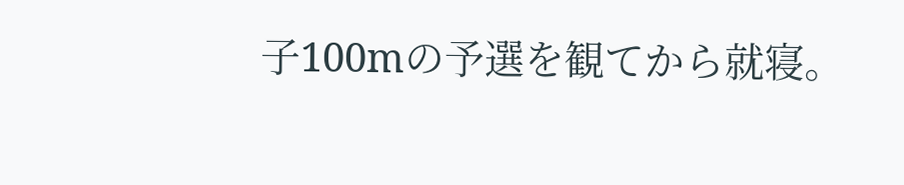子100mの予選を観てから就寝。